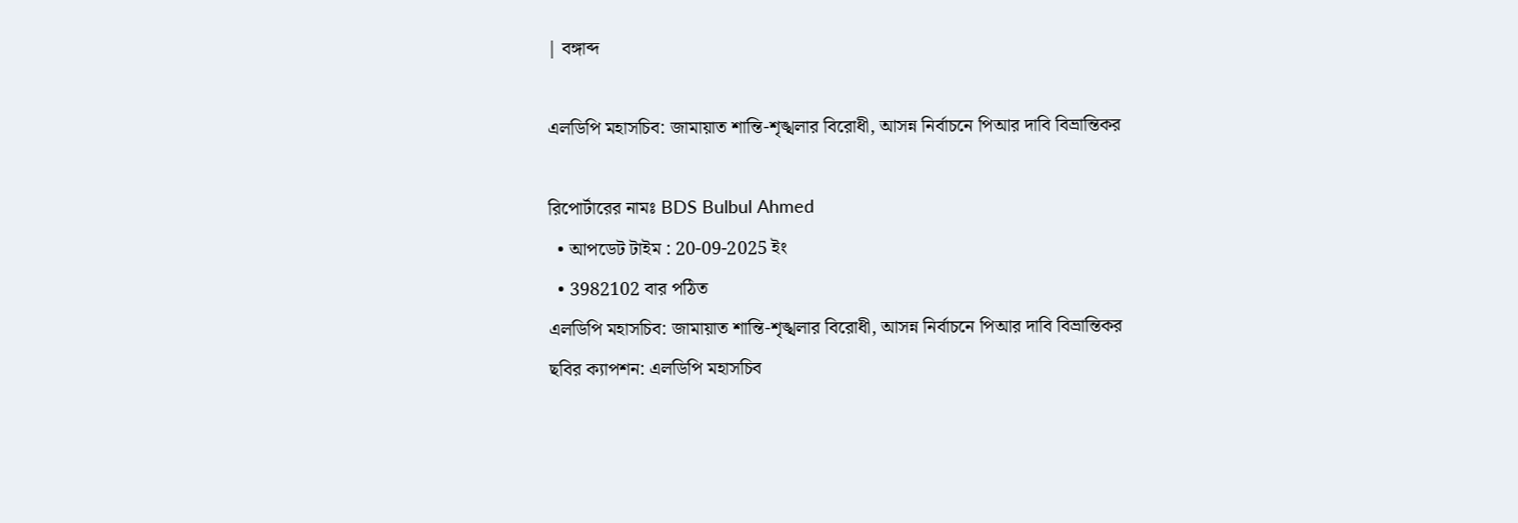| বঙ্গাব্দ

এলডিপি মহাসচিব: জামায়াত শান্তি-শৃঙ্খলার বিরোধী, আসন্ন নির্বাচনে পিআর দাবি বিভ্রান্তিকর

রিপোর্টারের নামঃ BDS Bulbul Ahmed
  • আপডেট টাইম : 20-09-2025 ইং
  • 3982102 বার পঠিত
এলডিপি মহাসচিব: জামায়াত শান্তি-শৃঙ্খলার বিরোধী, আসন্ন নির্বাচনে পিআর দাবি বিভ্রান্তিকর
ছবির ক্যাপশন: এলডিপি মহাসচিব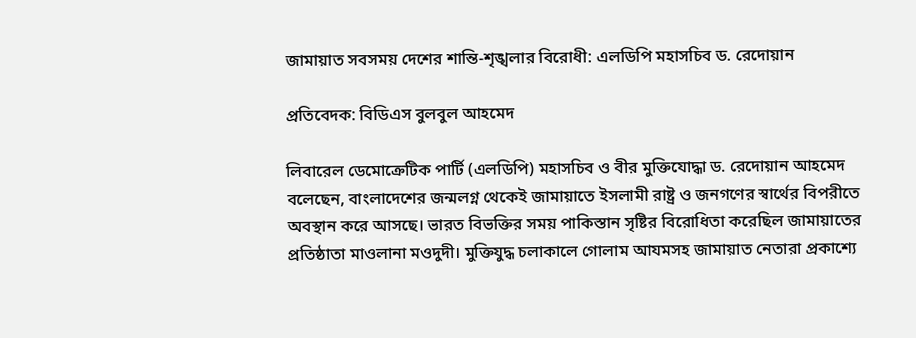জামায়াত সবসময় দেশের শান্তি-শৃঙ্খলার বিরোধী: এলডিপি মহাসচিব ড. রেদোয়ান

প্রতিবেদক: বিডিএস বুলবুল আহমেদ

লিবারেল ডেমোক্রেটিক পার্টি (এলডিপি) মহাসচিব ও বীর মুক্তিযোদ্ধা ড. রেদোয়ান আহমেদ বলেছেন, বাংলাদেশের জন্মলগ্ন থেকেই জামায়াতে ইসলামী রাষ্ট্র ও জনগণের স্বার্থের বিপরীতে অবস্থান করে আসছে। ভারত বিভক্তির সময় পাকিস্তান সৃষ্টির বিরোধিতা করেছিল জামায়াতের প্রতিষ্ঠাতা মাওলানা মওদুদী। মুক্তিযুদ্ধ চলাকালে গোলাম আযমসহ জামায়াত নেতারা প্রকাশ্যে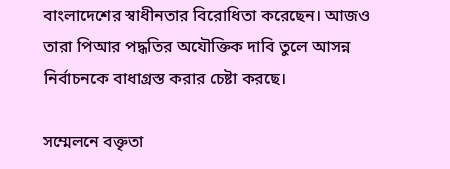বাংলাদেশের স্বাধীনতার বিরোধিতা করেছেন। আজও তারা পিআর পদ্ধতির অযৌক্তিক দাবি তুলে আসন্ন নির্বাচনকে বাধাগ্রস্ত করার চেষ্টা করছে।

সম্মেলনে বক্তৃতা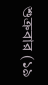শুক্রবার (১৯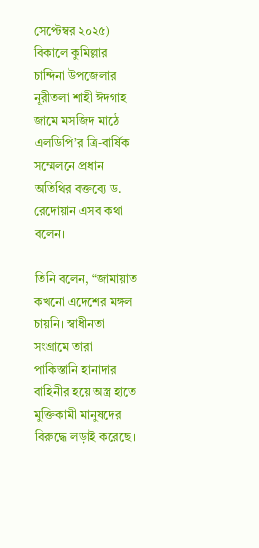সেপ্টেম্বর ২০২৫) বিকালে কুমিল্লার চান্দিনা উপজেলার নূরীতলা শাহী ঈদগাহ জামে মসজিদ মাঠে এলডিপি’র ত্রি-বার্ষিক সম্মেলনে প্রধান অতিথির বক্তব্যে ড. রেদোয়ান এসব কথা বলেন।

তিনি বলেন, “জামায়াত কখনো এদেশের মঙ্গল চায়নি। স্বাধীনতা সংগ্রামে তারা পাকিস্তানি হানাদার বাহিনীর হয়ে অস্ত্র হাতে মুক্তিকামী মানুষদের বিরুদ্ধে লড়াই করেছে।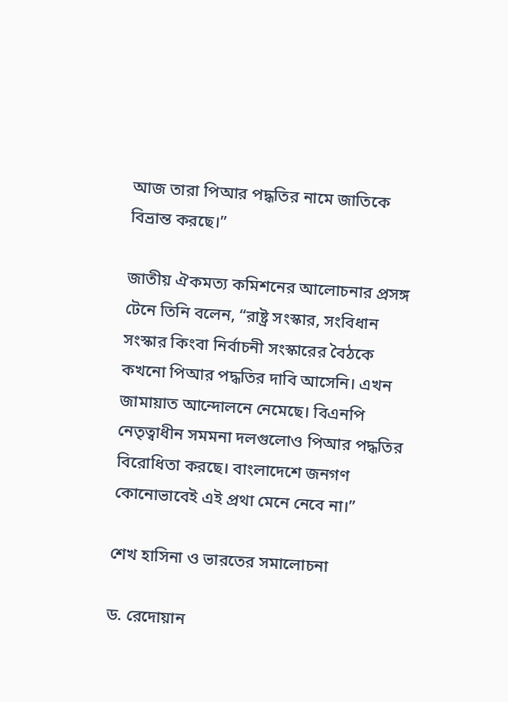আজ তারা পিআর পদ্ধতির নামে জাতিকে বিভ্রান্ত করছে।”

জাতীয় ঐকমত্য কমিশনের আলোচনার প্রসঙ্গ টেনে তিনি বলেন, “রাষ্ট্র সংস্কার, সংবিধান সংস্কার কিংবা নির্বাচনী সংস্কারের বৈঠকে কখনো পিআর পদ্ধতির দাবি আসেনি। এখন জামায়াত আন্দোলনে নেমেছে। বিএনপি নেতৃত্বাধীন সমমনা দলগুলোও পিআর পদ্ধতির বিরোধিতা করছে। বাংলাদেশে জনগণ কোনোভাবেই এই প্রথা মেনে নেবে না।”

শেখ হাসিনা ও ভারতের সমালোচনা

ড. রেদোয়ান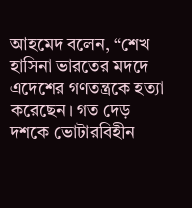আহমেদ বলেন, “শেখ হাসিনা ভারতের মদদে এদেশের গণতন্ত্রকে হত্যা করেছেন। গত দেড় দশকে ভোটারবিহীন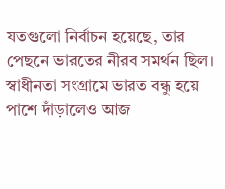যতগুলো নির্বাচন হয়েছে, তার পেছনে ভারতের নীরব সমর্থন ছিল। স্বাধীনতা সংগ্রামে ভারত বন্ধু হয়ে পাশে দাঁড়ালেও আজ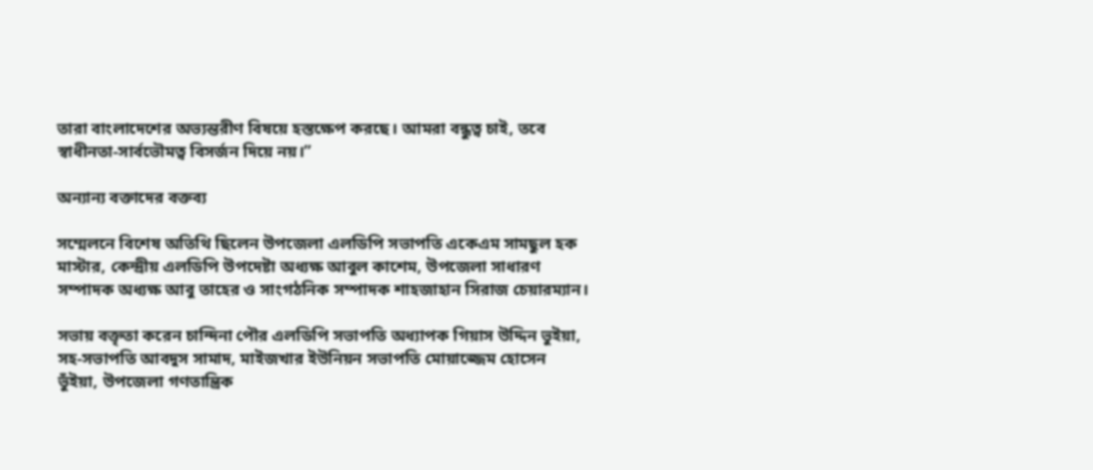তারা বাংলাদেশের অভ্যন্তরীণ বিষয়ে হস্তক্ষেপ করছে। আমরা বন্ধুত্ব চাই, তবে স্বাধীনতা-সার্বভৌমত্ব বিসর্জন দিয়ে নয়।”

অন্যান্য বক্তাদের বক্তব্য

সম্মেলনে বিশেষ অতিথি ছিলেন উপজেলা এলডিপি সভাপতি একেএম সামছুল হক মাস্টার, কেন্দ্রীয় এলডিপি উপদেষ্টা অধ্যক্ষ আবুল কাশেম, উপজেলা সাধারণ সম্পাদক অধ্যক্ষ আবু তাহের ও সাংগঠনিক সম্পাদক শাহজাহান সিরাজ চেয়ারম্যান।

সভায় বক্তৃতা করেন চান্দিনা পৌর এলডিপি সভাপতি অধ্যাপক গিয়াস উদ্দিন ভুইয়া, সহ-সভাপতি আবদুস সামাদ, মাইজখার ইউনিয়ন সভাপতি মোয়াজ্জেম হোসেন ভুঁইয়া, উপজেলা গণতান্ত্রিক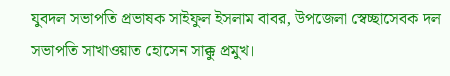যুবদল সভাপতি প্রভাষক সাইফুল ইসলাম বাবর, উপজেলা স্বেচ্ছাসেবক দল সভাপতি সাখাওয়াত হোসেন সাক্কু প্রমুখ।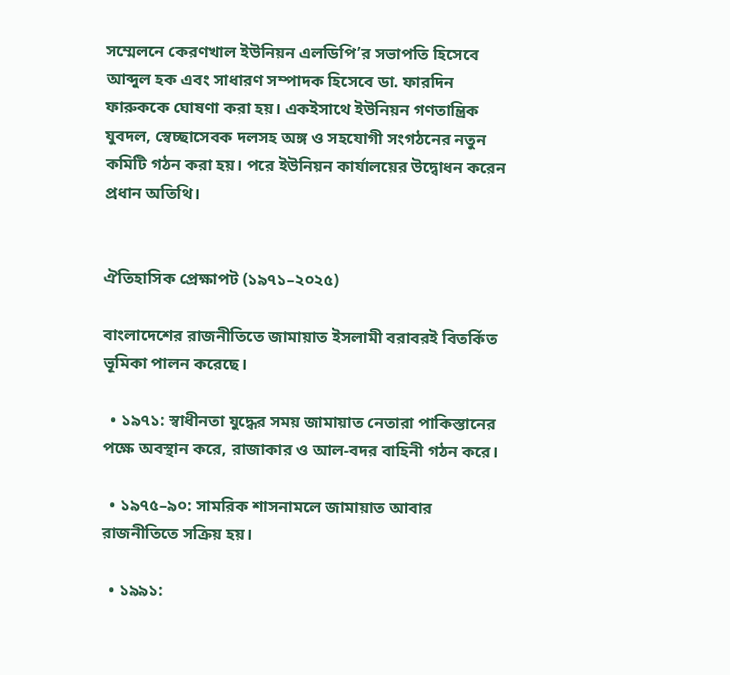সম্মেলনে কেরণখাল ইউনিয়ন এলডিপি’র সভাপতি হিসেবে আব্দুল হক এবং সাধারণ সম্পাদক হিসেবে ডা. ফারদিন ফারুককে ঘোষণা করা হয়। একইসাথে ইউনিয়ন গণতান্ত্রিক যুবদল, স্বেচ্ছাসেবক দলসহ অঙ্গ ও সহযোগী সংগঠনের নতুন কমিটি গঠন করা হয়। পরে ইউনিয়ন কার্যালয়ের উদ্বোধন করেন প্রধান অতিথি।


ঐতিহাসিক প্রেক্ষাপট (১৯৭১–২০২৫)

বাংলাদেশের রাজনীতিতে জামায়াত ইসলামী বরাবরই বিতর্কিত ভূমিকা পালন করেছে।

  • ১৯৭১: স্বাধীনতা যুদ্ধের সময় জামায়াত নেতারা পাকিস্তানের পক্ষে অবস্থান করে, রাজাকার ও আল-বদর বাহিনী গঠন করে।

  • ১৯৭৫–৯০: সামরিক শাসনামলে জামায়াত আবার রাজনীতিতে সক্রিয় হয়।

  • ১৯৯১: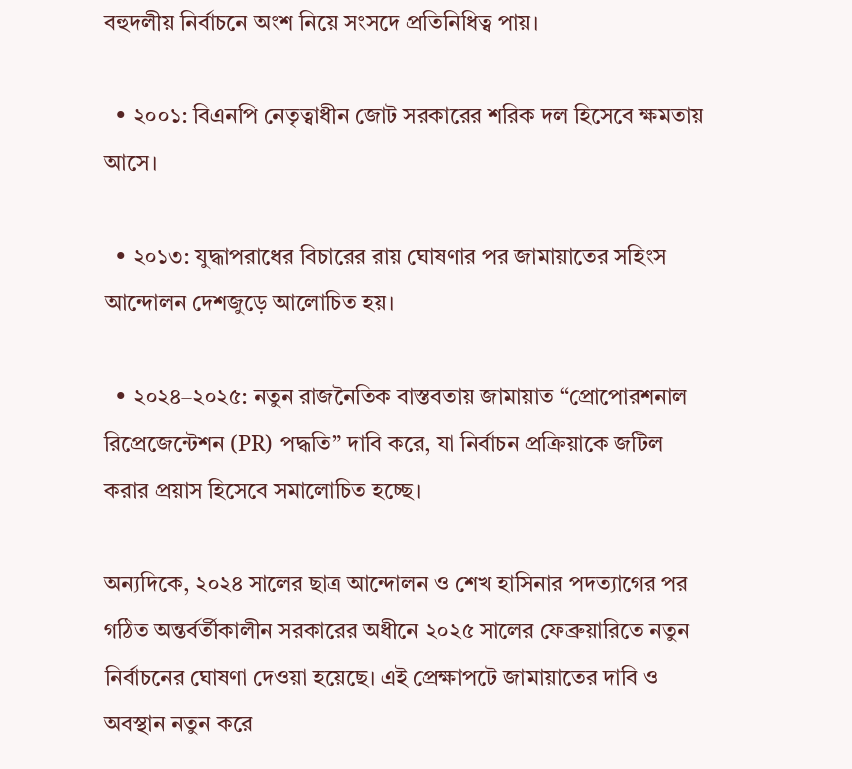বহুদলীয় নির্বাচনে অংশ নিয়ে সংসদে প্রতিনিধিত্ব পায়।

  • ২০০১: বিএনপি নেতৃত্বাধীন জোট সরকারের শরিক দল হিসেবে ক্ষমতায় আসে।

  • ২০১৩: যুদ্ধাপরাধের বিচারের রায় ঘোষণার পর জামায়াতের সহিংস আন্দোলন দেশজুড়ে আলোচিত হয়।

  • ২০২৪–২০২৫: নতুন রাজনৈতিক বাস্তবতায় জামায়াত “প্রোপোরশনাল রিপ্রেজেন্টেশন (PR) পদ্ধতি” দাবি করে, যা নির্বাচন প্রক্রিয়াকে জটিল করার প্রয়াস হিসেবে সমালোচিত হচ্ছে।

অন্যদিকে, ২০২৪ সালের ছাত্র আন্দোলন ও শেখ হাসিনার পদত্যাগের পর গঠিত অন্তর্বর্তীকালীন সরকারের অধীনে ২০২৫ সালের ফেব্রুয়ারিতে নতুন নির্বাচনের ঘোষণা দেওয়া হয়েছে। এই প্রেক্ষাপটে জামায়াতের দাবি ও অবস্থান নতুন করে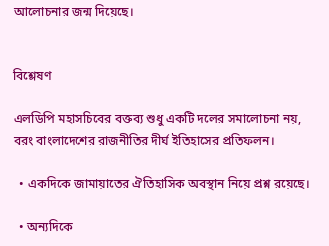আলোচনার জন্ম দিয়েছে।


বিশ্লেষণ

এলডিপি মহাসচিবের বক্তব্য শুধু একটি দলের সমালোচনা নয়, বরং বাংলাদেশের রাজনীতির দীর্ঘ ইতিহাসের প্রতিফলন।

  • একদিকে জামায়াতের ঐতিহাসিক অবস্থান নিয়ে প্রশ্ন রয়েছে।

  • অন্যদিকে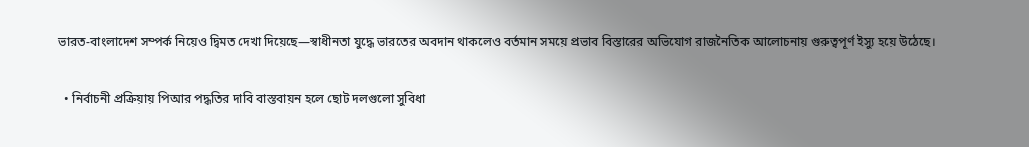ভারত-বাংলাদেশ সম্পর্ক নিয়েও দ্বিমত দেখা দিয়েছে—স্বাধীনতা যুদ্ধে ভারতের অবদান থাকলেও বর্তমান সময়ে প্রভাব বিস্তারের অভিযোগ রাজনৈতিক আলোচনায় গুরুত্বপূর্ণ ইস্যু হয়ে উঠেছে।

  • নির্বাচনী প্রক্রিয়ায় পিআর পদ্ধতির দাবি বাস্তবায়ন হলে ছোট দলগুলো সুবিধা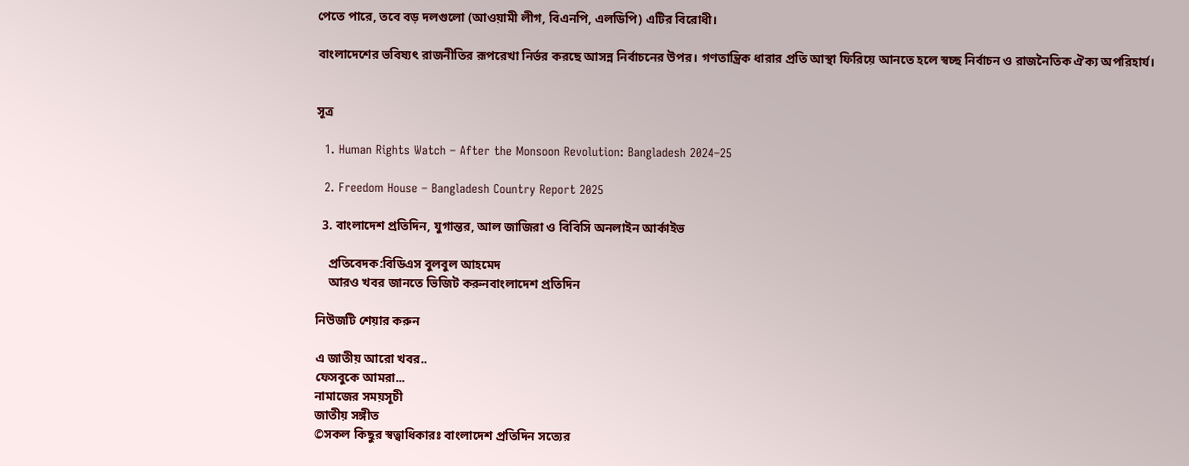পেতে পারে, তবে বড় দলগুলো (আওয়ামী লীগ, বিএনপি, এলডিপি) এটির বিরোধী।

বাংলাদেশের ভবিষ্যৎ রাজনীতির রূপরেখা নির্ভর করছে আসন্ন নির্বাচনের উপর। গণতান্ত্রিক ধারার প্রতি আস্থা ফিরিয়ে আনতে হলে স্বচ্ছ নির্বাচন ও রাজনৈতিক ঐক্য অপরিহার্য।


সূত্র

  1. Human Rights Watch – After the Monsoon Revolution: Bangladesh 2024–25

  2. Freedom House – Bangladesh Country Report 2025

  3. বাংলাদেশ প্রতিদিন, যুগান্তর, আল জাজিরা ও বিবিসি অনলাইন আর্কাইভ

    প্রতিবেদক:বিডিএস বুলবুল আহমেদ
    আরও খবর জানতে ভিজিট করুনবাংলাদেশ প্রতিদিন

নিউজটি শেয়ার করুন

এ জাতীয় আরো খবর..
ফেসবুকে আমরা...
নামাজের সময়সূচী
জাতীয় সঙ্গীত
©সকল কিছুর স্বত্বাধিকারঃ বাংলাদেশ প্রতিদিন সত্যের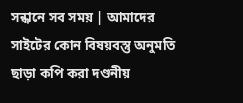সন্ধানে সব সময় | আমাদের সাইটের কোন বিষয়বস্তু অনুমতি ছাড়া কপি করা দণ্ডনীয়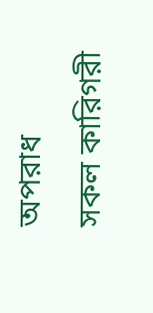অপরাধ
সকল কারিগরী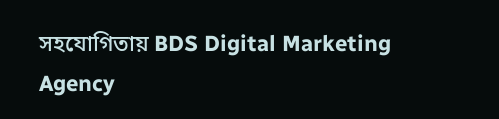সহযোগিতায় BDS Digital Marketing Agency